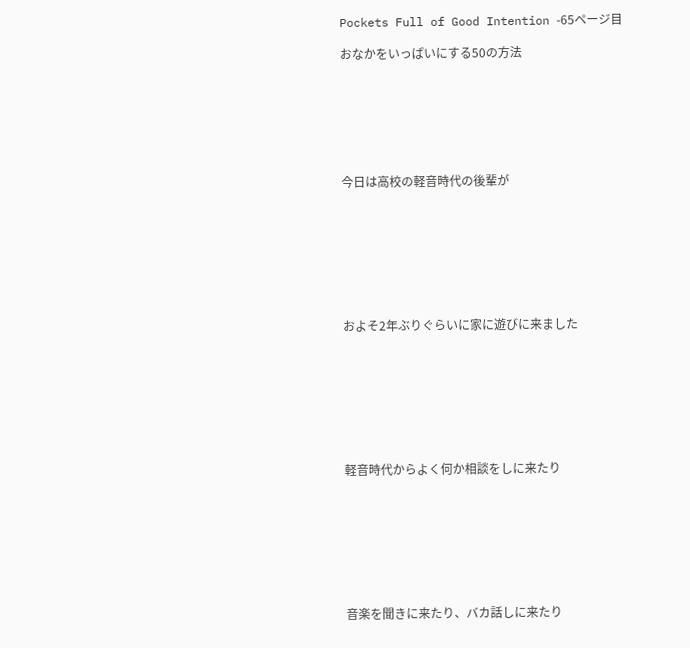Pockets Full of Good Intention -65ページ目

おなかをいっぱいにする50の方法







今日は高校の軽音時代の後輩が








およそ2年ぶりぐらいに家に遊びに来ました








軽音時代からよく何か相談をしに来たり








音楽を聞きに来たり、バカ話しに来たり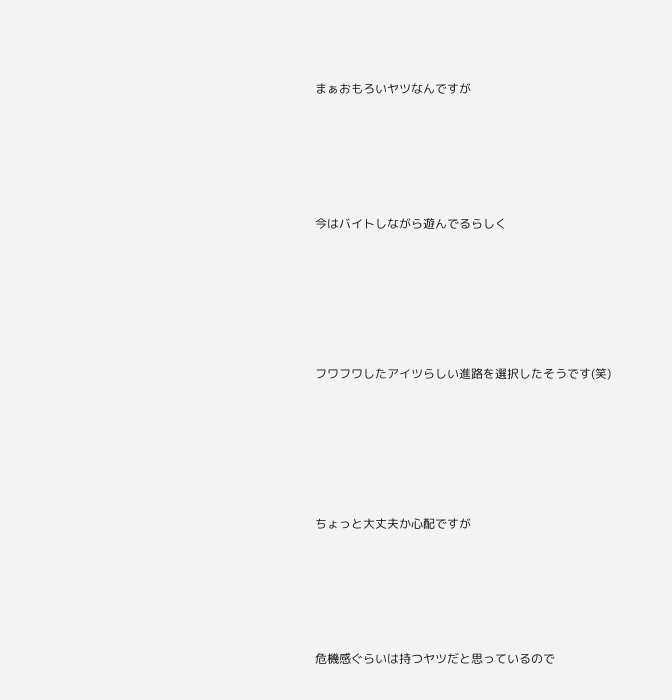まぁおもろいヤツなんですが








今はバイトしながら遊んでるらしく









フワフワしたアイツらしい進路を選択したそうです(笑)









ちょっと大丈夫か心配ですが








危機感ぐらいは持つヤツだと思っているので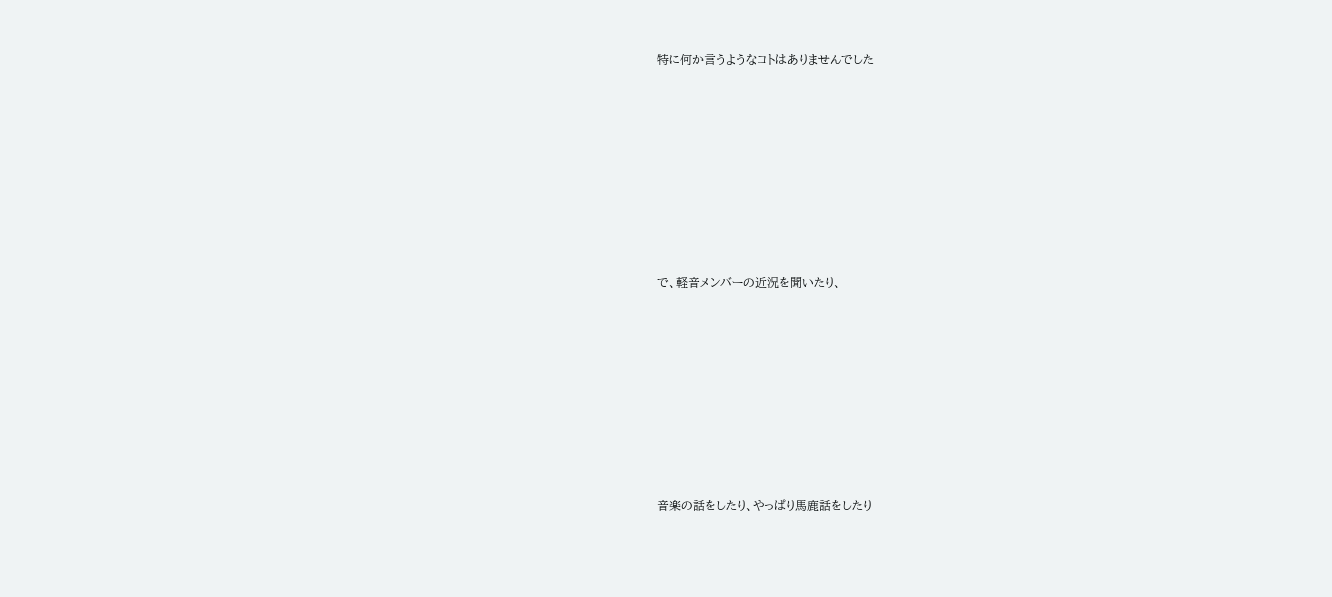特に何か言うようなコトはありませんでした








で、軽音メンバーの近況を聞いたり、








音楽の話をしたり、やっぱり馬鹿話をしたり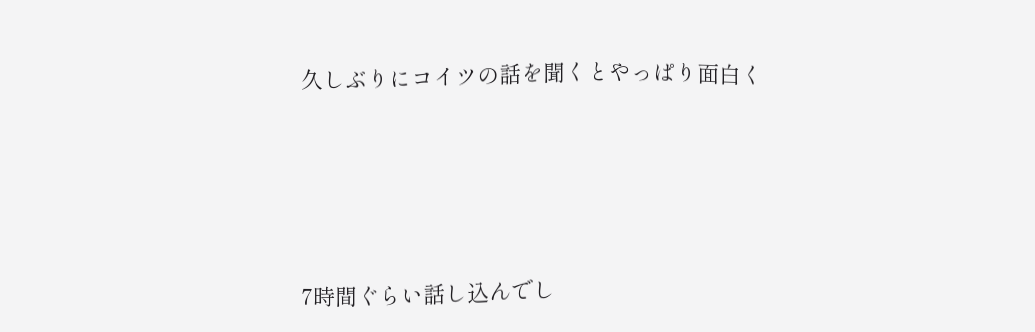久しぶりにコイツの話を聞くとやっぱり面白く








7時間ぐらい話し込んでし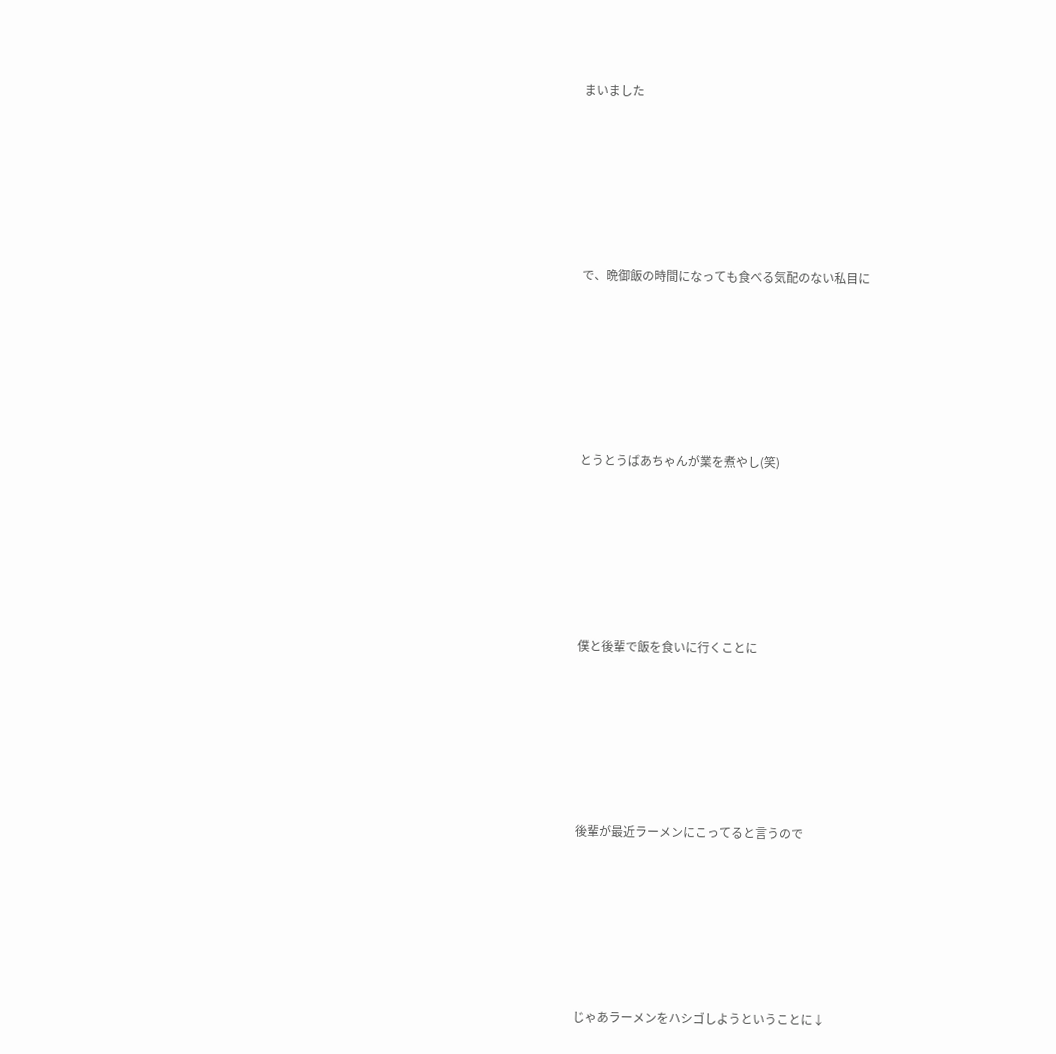まいました








で、晩御飯の時間になっても食べる気配のない私目に








とうとうばあちゃんが業を煮やし(笑)








僕と後輩で飯を食いに行くことに








後輩が最近ラーメンにこってると言うので








じゃあラーメンをハシゴしようということに↓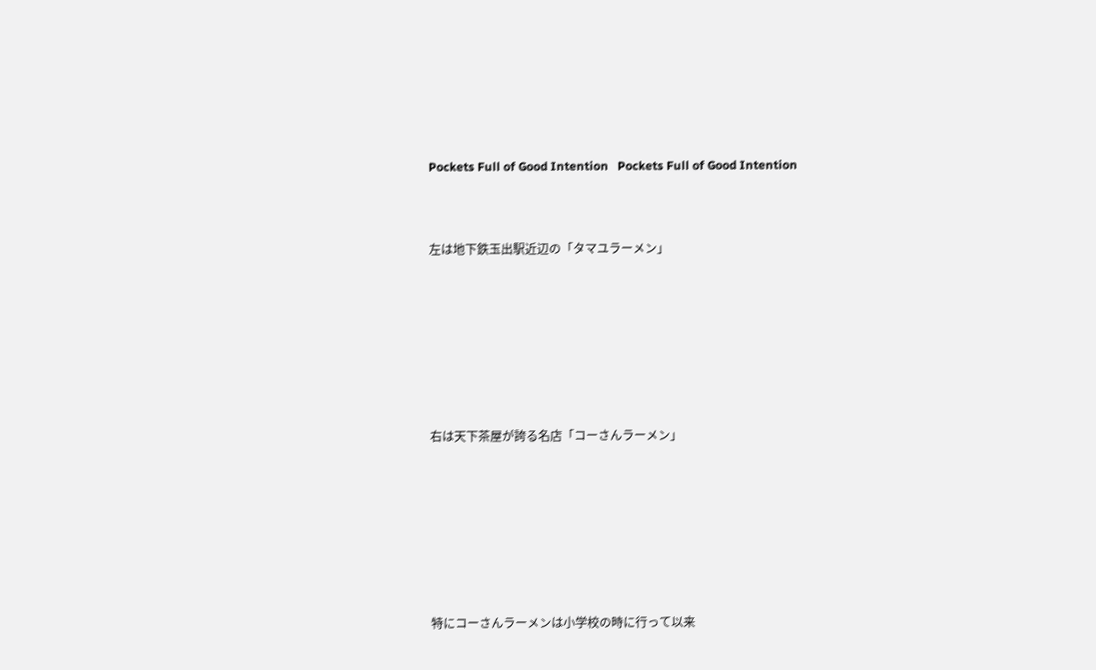Pockets Full of Good Intention   Pockets Full of Good Intention



左は地下鉄玉出駅近辺の「タマユラーメン」








右は天下茶屋が誇る名店「コーさんラーメン」








特にコーさんラーメンは小学校の時に行って以来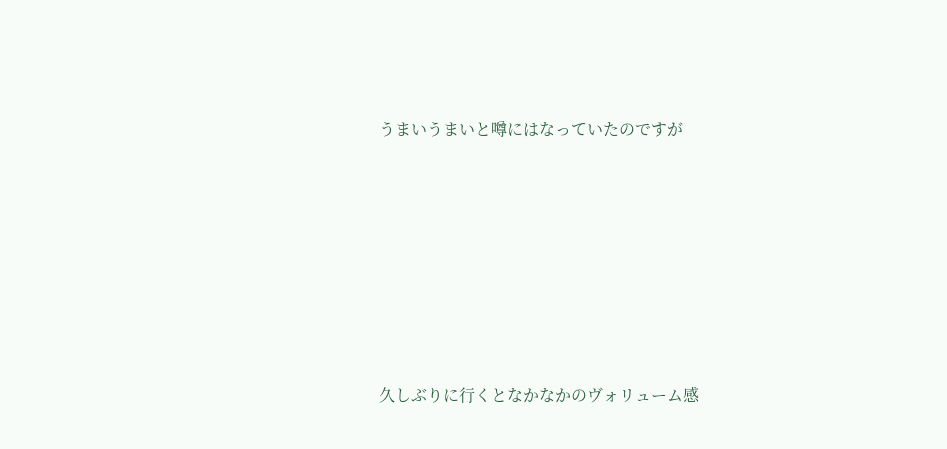うまいうまいと噂にはなっていたのですが








久しぶりに行くとなかなかのヴォリューム感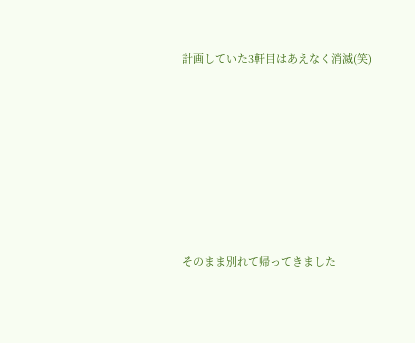計画していた3軒目はあえなく消滅(笑)








そのまま別れて帰ってきました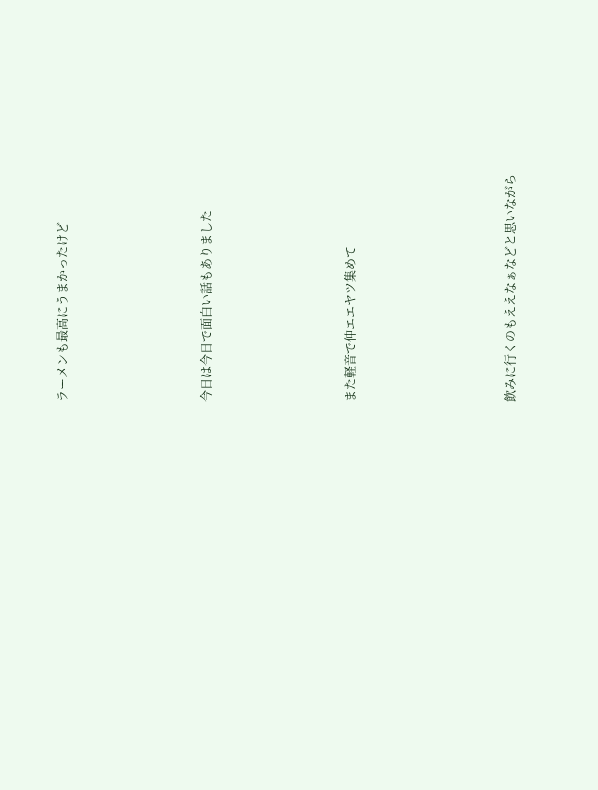ラーメンも最高にうまかったけど








今日は今日で面白い話もありました








また軽音で仲エエヤツ集めて









飲みに行くのもええなぁなどと思いながら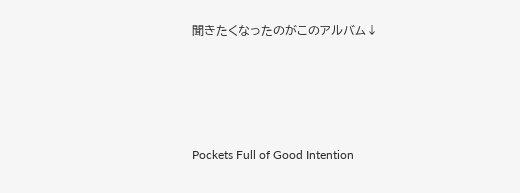聞きたくなったのがこのアルバム↓




Pockets Full of Good Intention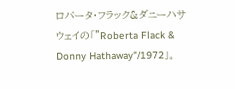ロバータ・フラック&ダニーハサウェイの「"Roberta Flack & Donny Hathaway"/1972」。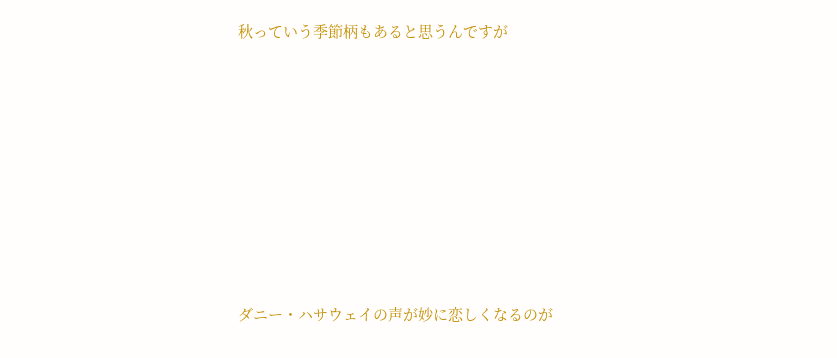秋っていう季節柄もあると思うんですが








ダニー・ハサウェイの声が妙に恋しくなるのが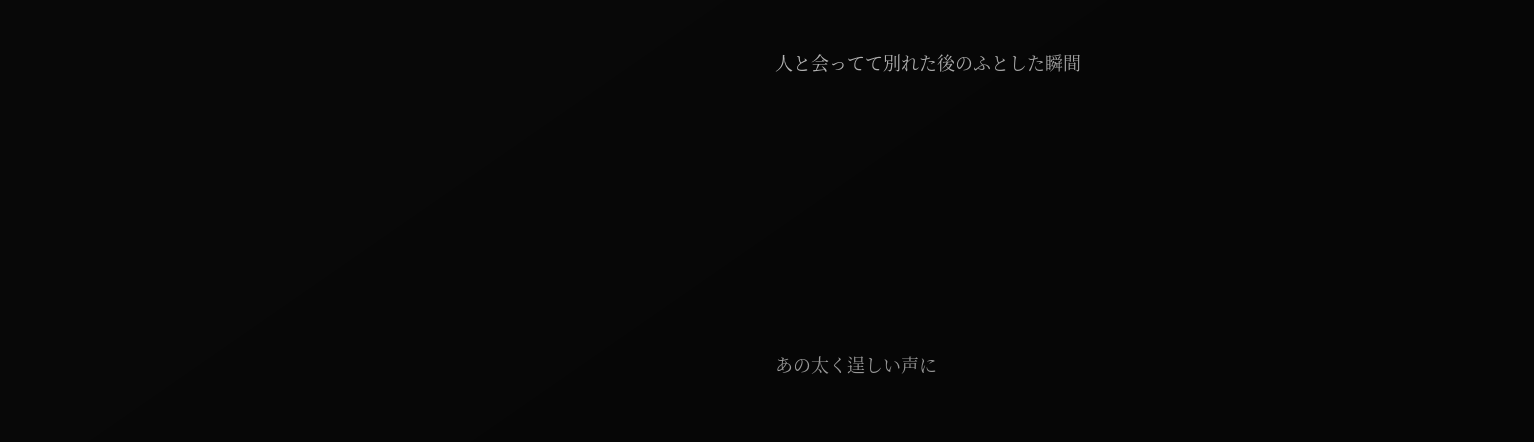人と会ってて別れた後のふとした瞬間








あの太く逞しい声に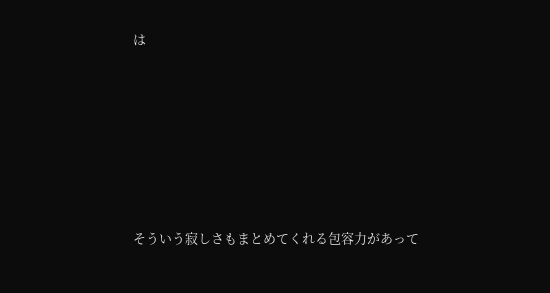は








そういう寂しさもまとめてくれる包容力があって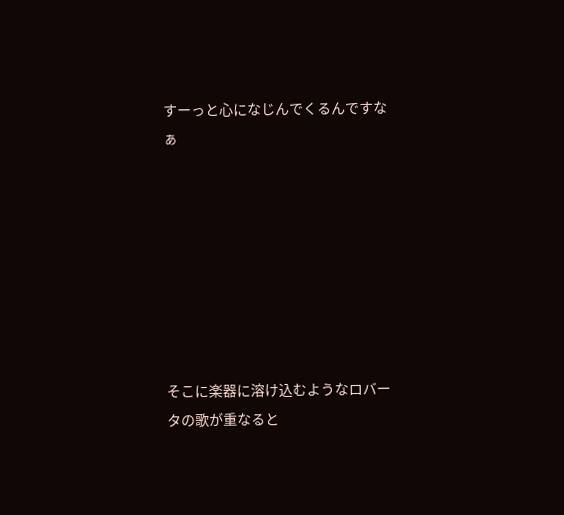すーっと心になじんでくるんですなぁ








そこに楽器に溶け込むようなロバータの歌が重なると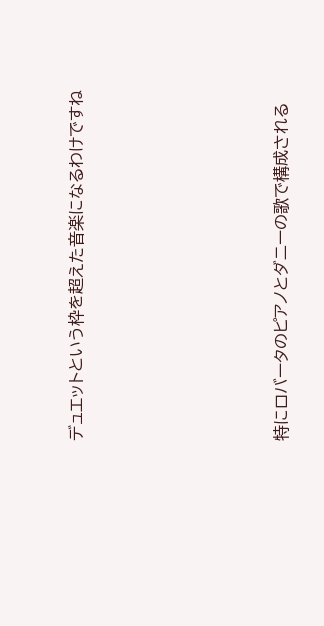デュエットという枠を超えた音楽になるわけですね








特にロバータのピアノとダニーの歌で構成される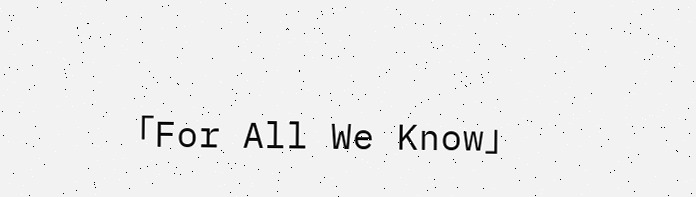「For All We Know」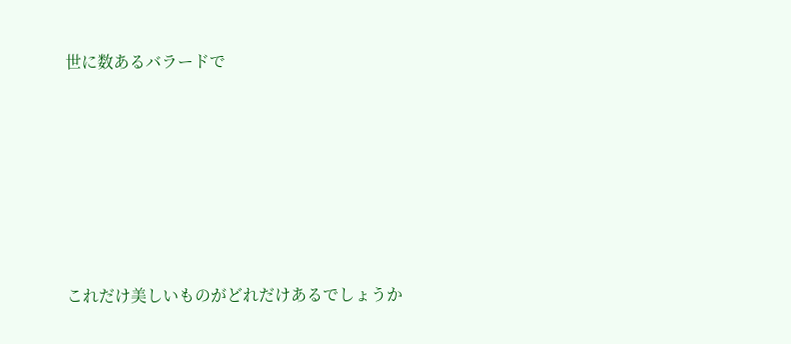世に数あるバラードで








これだけ美しいものがどれだけあるでしょうか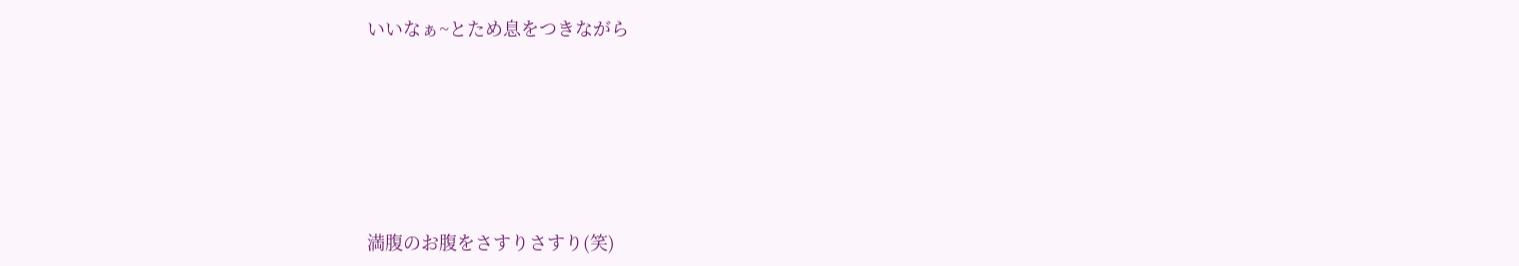いいなぁ~とため息をつきながら








満腹のお腹をさすりさすり(笑)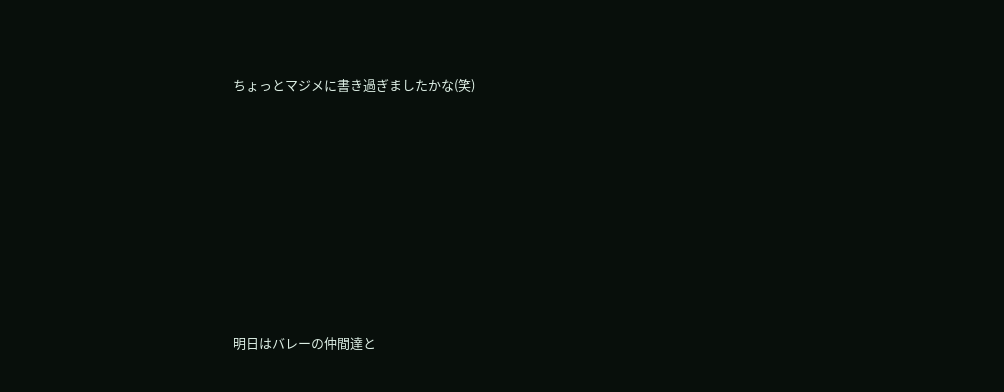ちょっとマジメに書き過ぎましたかな(笑)








明日はバレーの仲間達と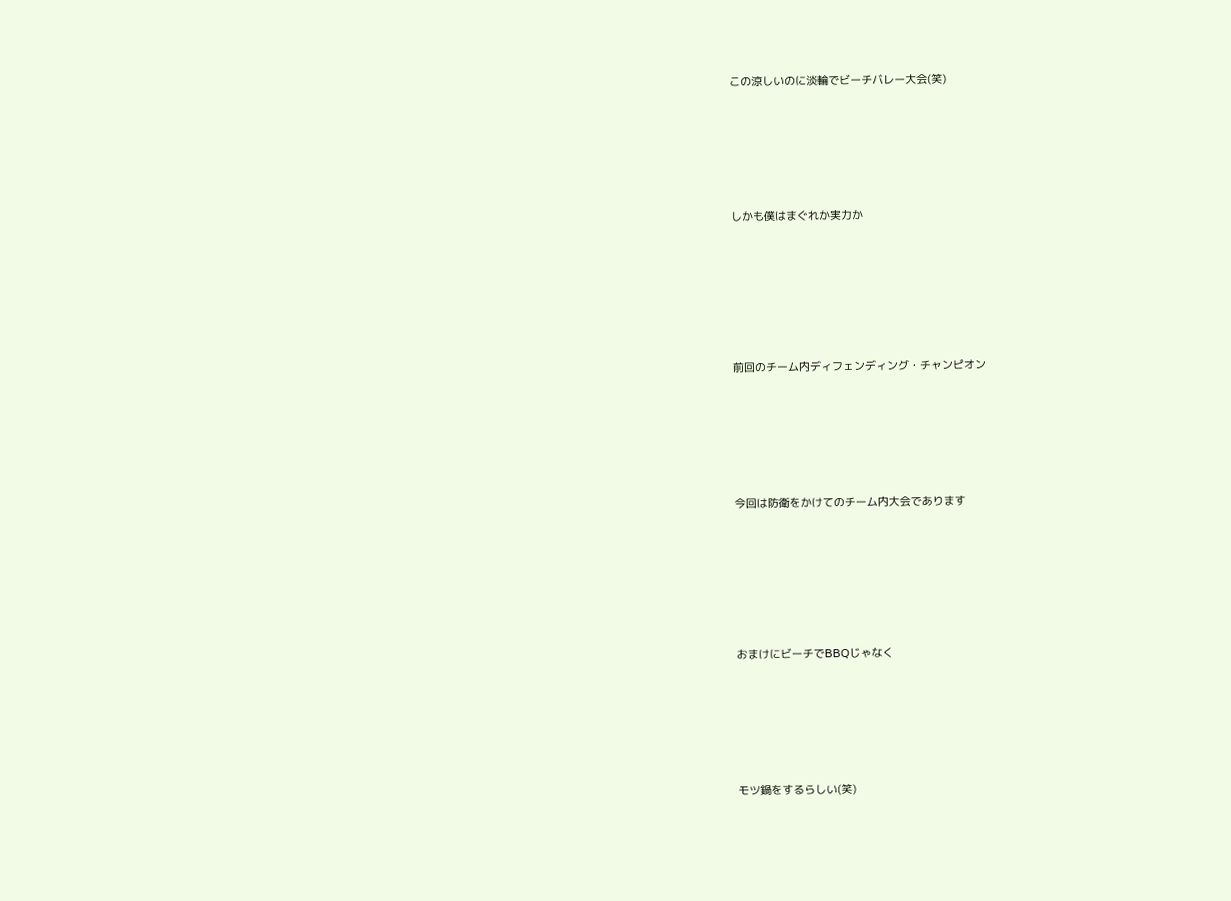この涼しいのに淡輪でビーチバレー大会(笑)








しかも僕はまぐれか実力か









前回のチーム内ディフェンディング・チャンピオン








今回は防衛をかけてのチーム内大会であります









おまけにビーチでBBQじゃなく








モツ鍋をするらしい(笑)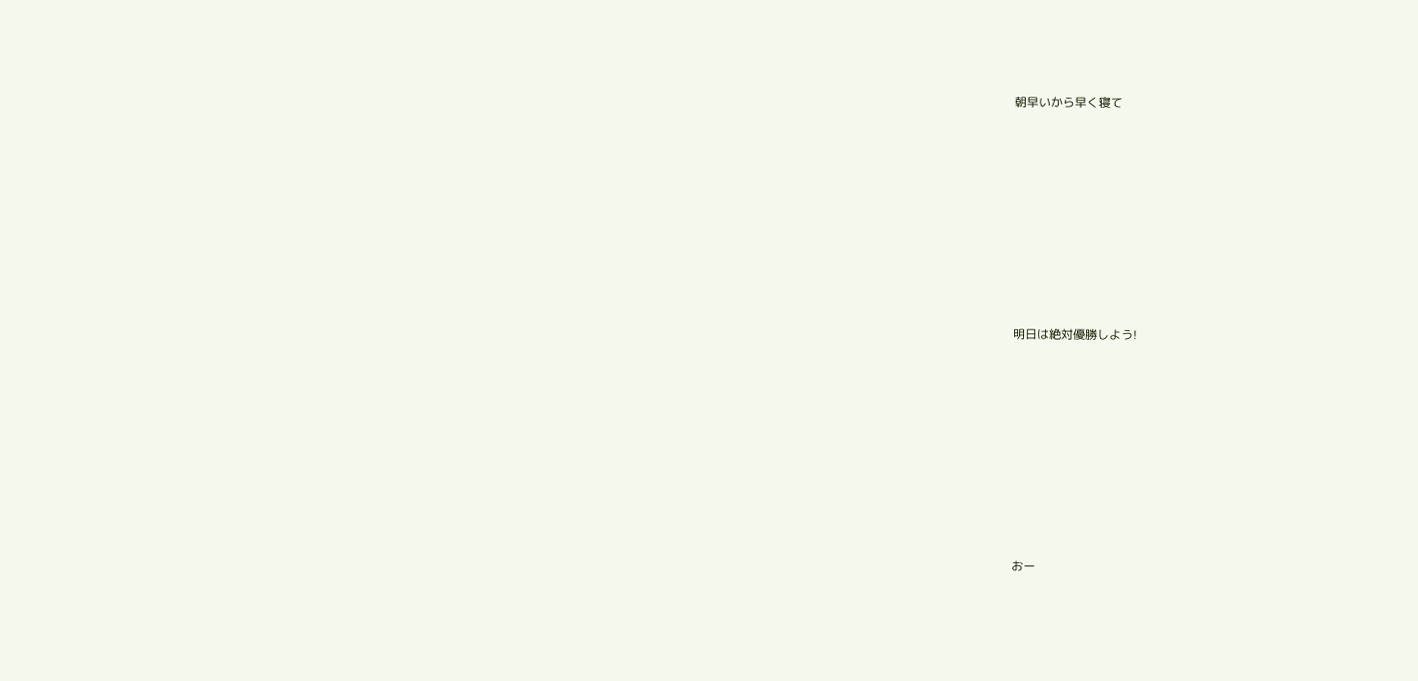朝早いから早く寝て








明日は絶対優勝しよう!








おー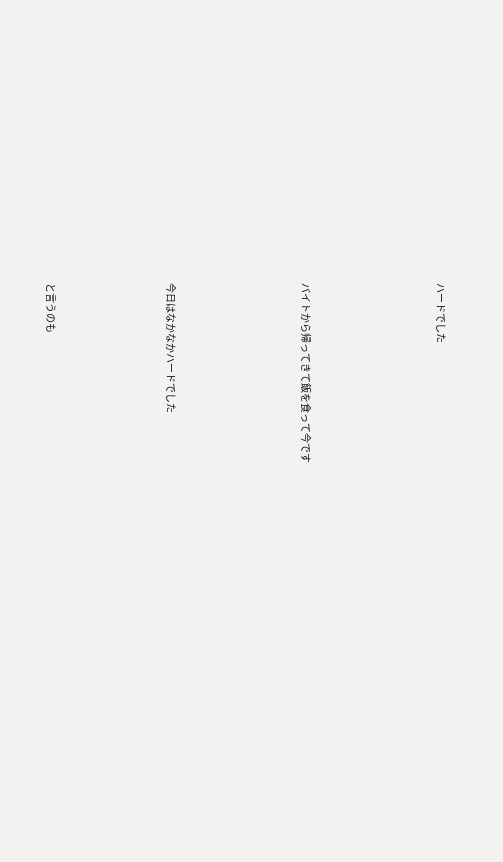ハードでした








バイトから帰ってきて飯を食って今です








今日はなかなかハードでした







と言うのも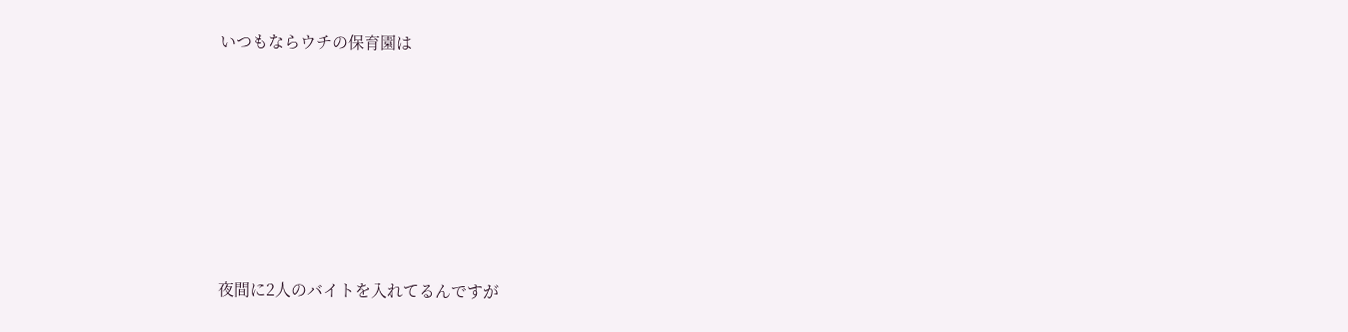いつもならウチの保育園は








夜間に2人のバイトを入れてるんですが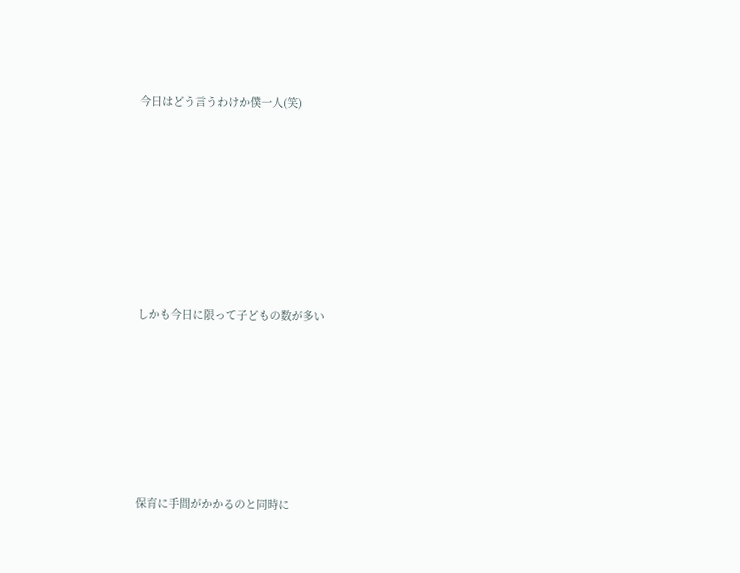今日はどう言うわけか僕一人(笑)








しかも今日に限って子どもの数が多い







保育に手間がかかるのと同時に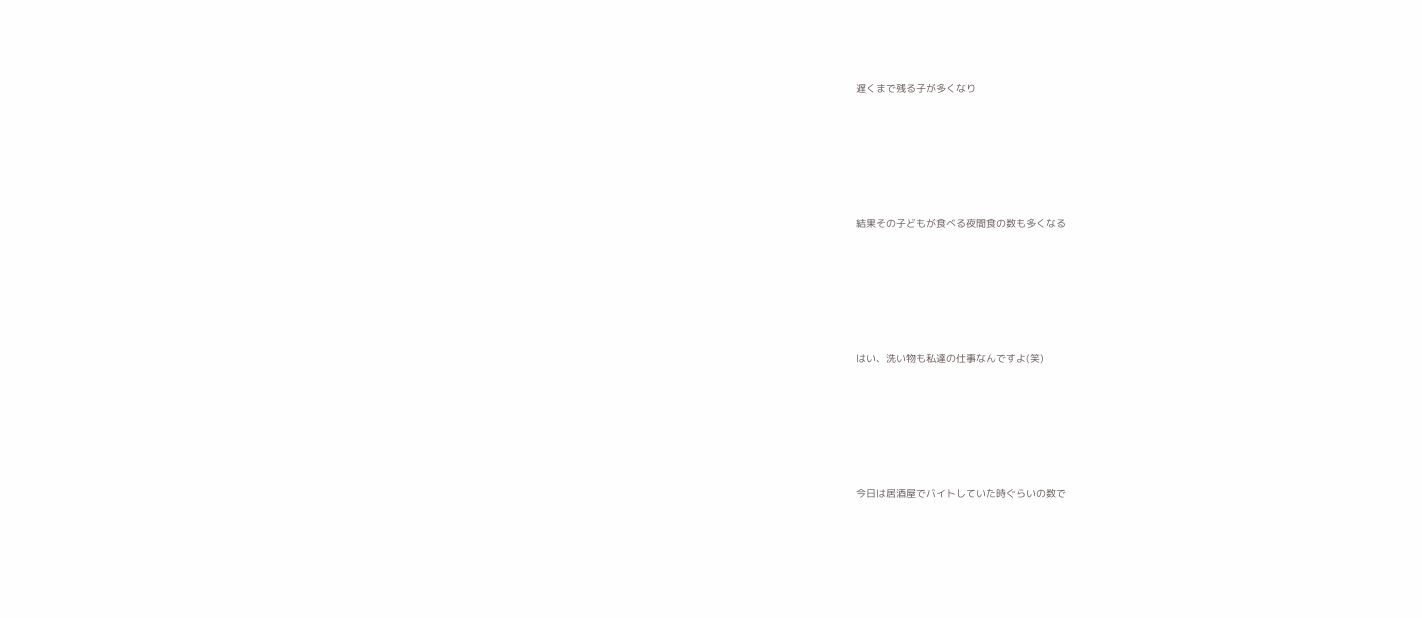遅くまで残る子が多くなり








結果その子どもが食べる夜間食の数も多くなる








はい、洗い物も私達の仕事なんですよ(笑)








今日は居酒屋でバイトしていた時ぐらいの数で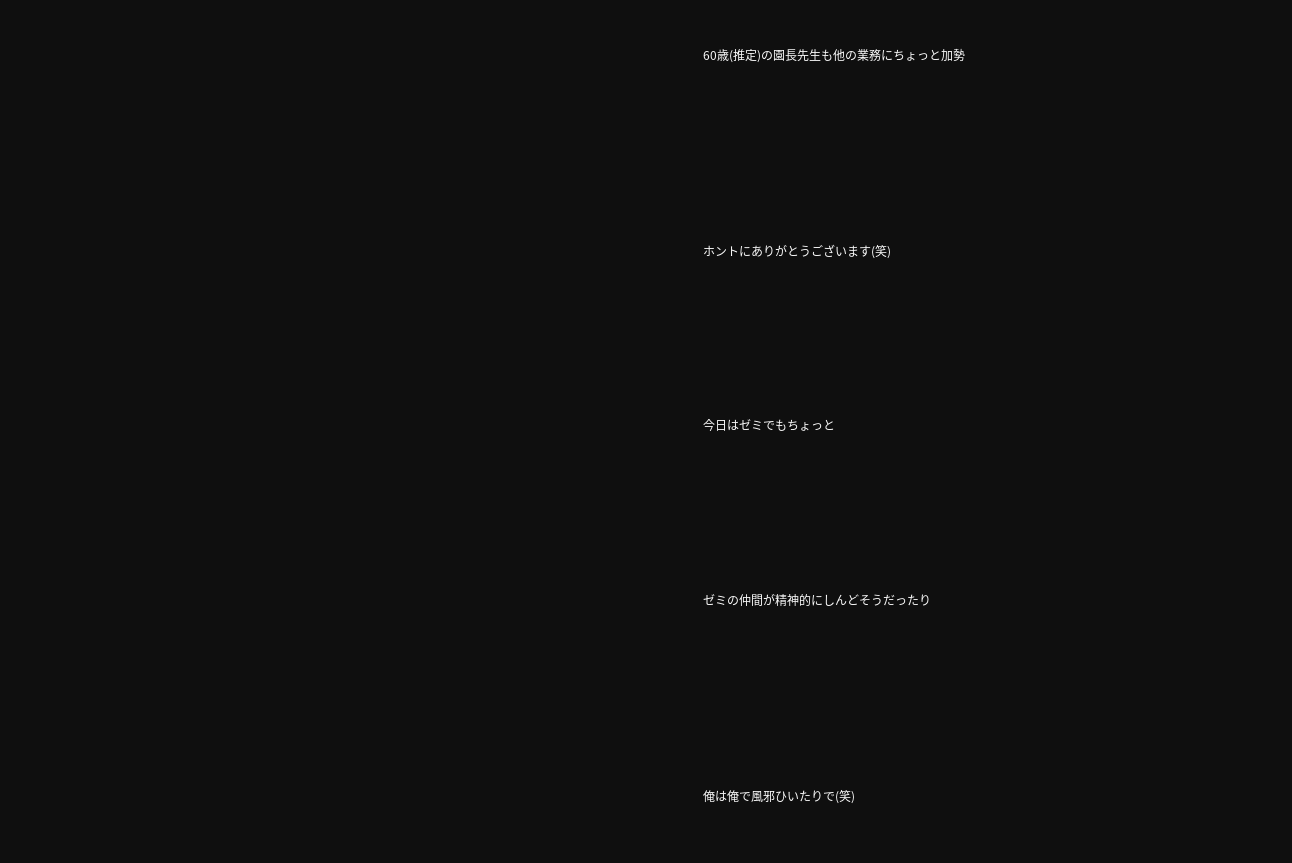60歳(推定)の園長先生も他の業務にちょっと加勢








ホントにありがとうございます(笑)







今日はゼミでもちょっと







ゼミの仲間が精神的にしんどそうだったり








俺は俺で風邪ひいたりで(笑)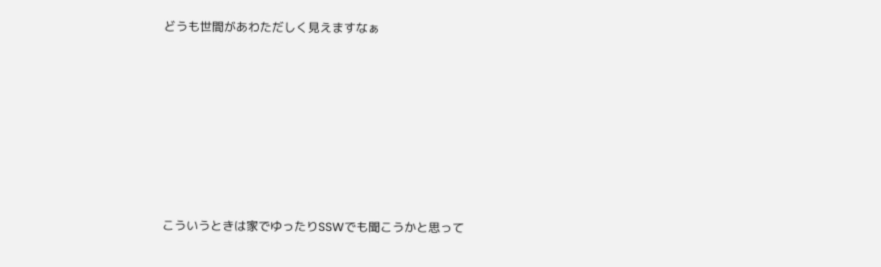どうも世間があわただしく見えますなぁ








こういうときは家でゆったりSSWでも聞こうかと思って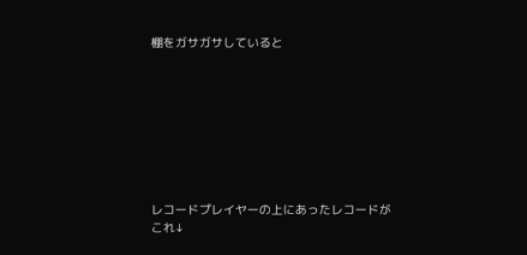棚をガサガサしていると








レコードプレイヤーの上にあったレコードがこれ↓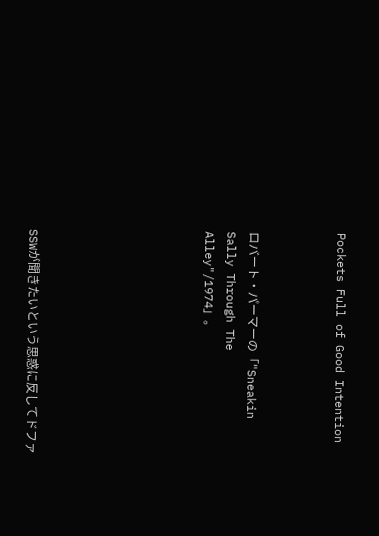Pockets Full of Good Intention



ロバート・パーマーの「"Sneakin Sally Through The Alley"/1974」。







SSWが聞きたいという思惑に反してドファ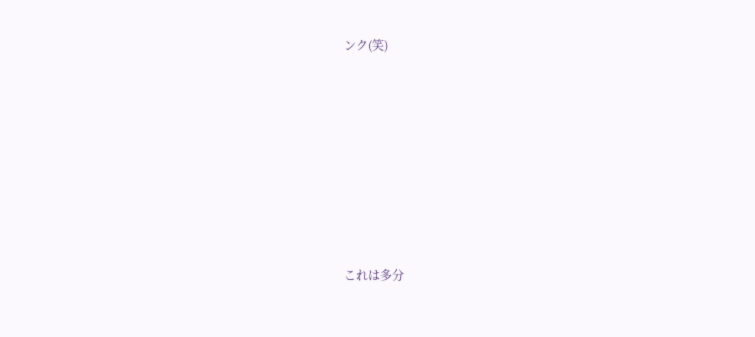ンク(笑)








これは多分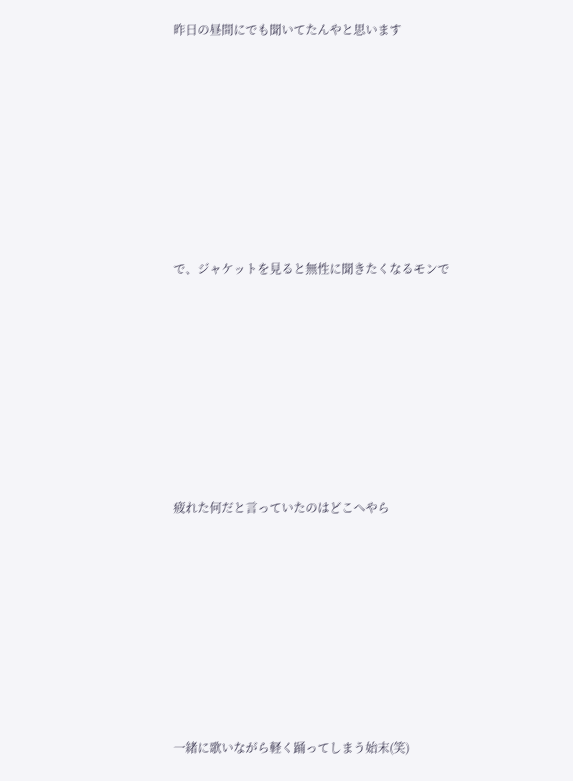昨日の昼間にでも聞いてたんやと思います








で、ジャケットを見ると無性に聞きたくなるモンで








疲れた何だと言っていたのはどこへやら








一緒に歌いながら軽く踊ってしまう始末(笑)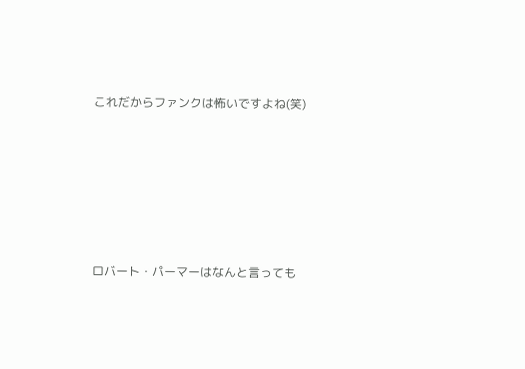これだからファンクは怖いですよね(笑)







ロバート・パーマーはなんと言っても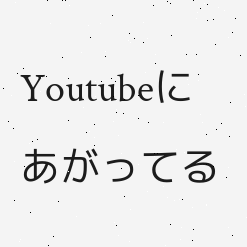Youtubeにあがってる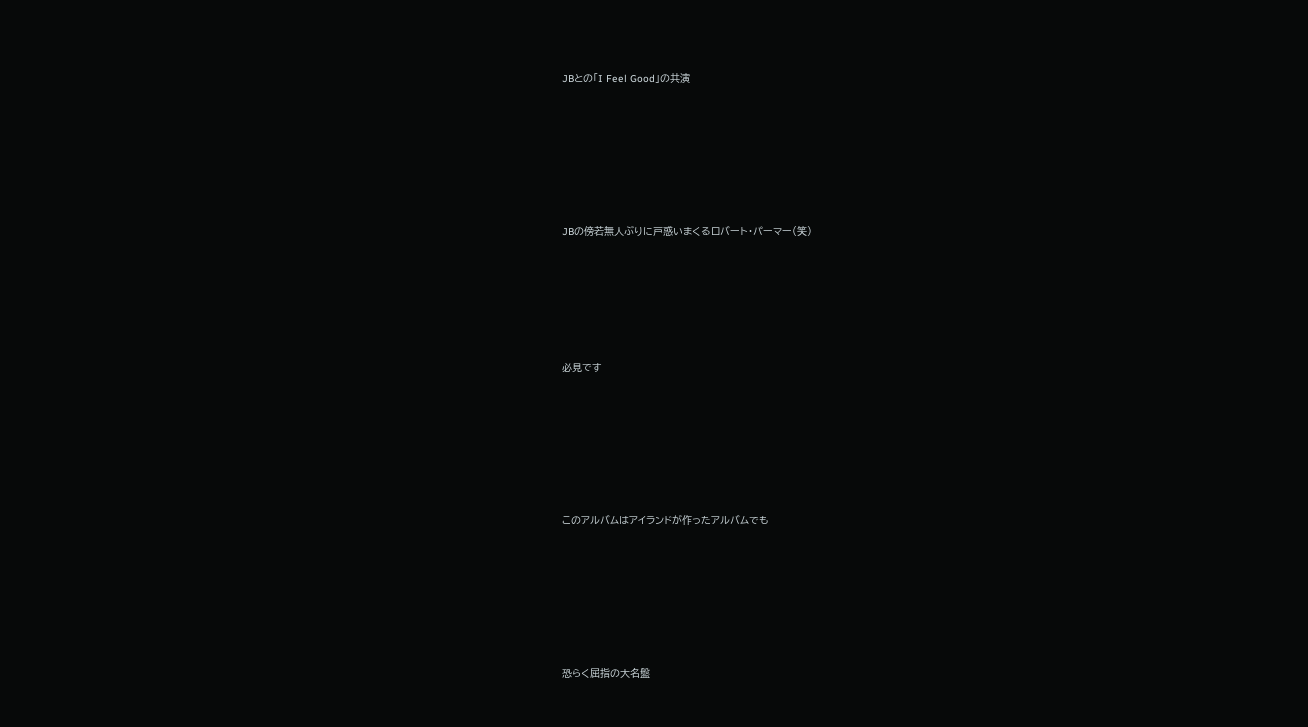JBとの「I Feel Good」の共演








JBの傍若無人ぶりに戸惑いまくるロバート・パーマー(笑)







必見です








このアルバムはアイランドが作ったアルバムでも








恐らく屈指の大名盤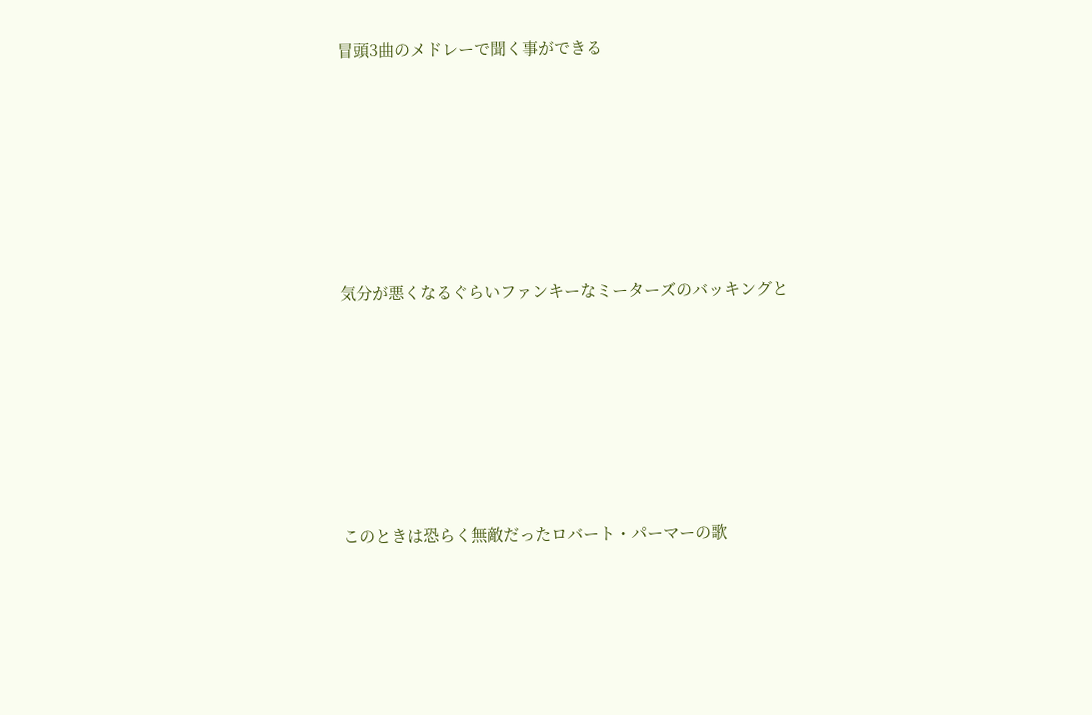冒頭3曲のメドレーで聞く事ができる








気分が悪くなるぐらいファンキーなミーターズのバッキングと








このときは恐らく無敵だったロバート・パーマーの歌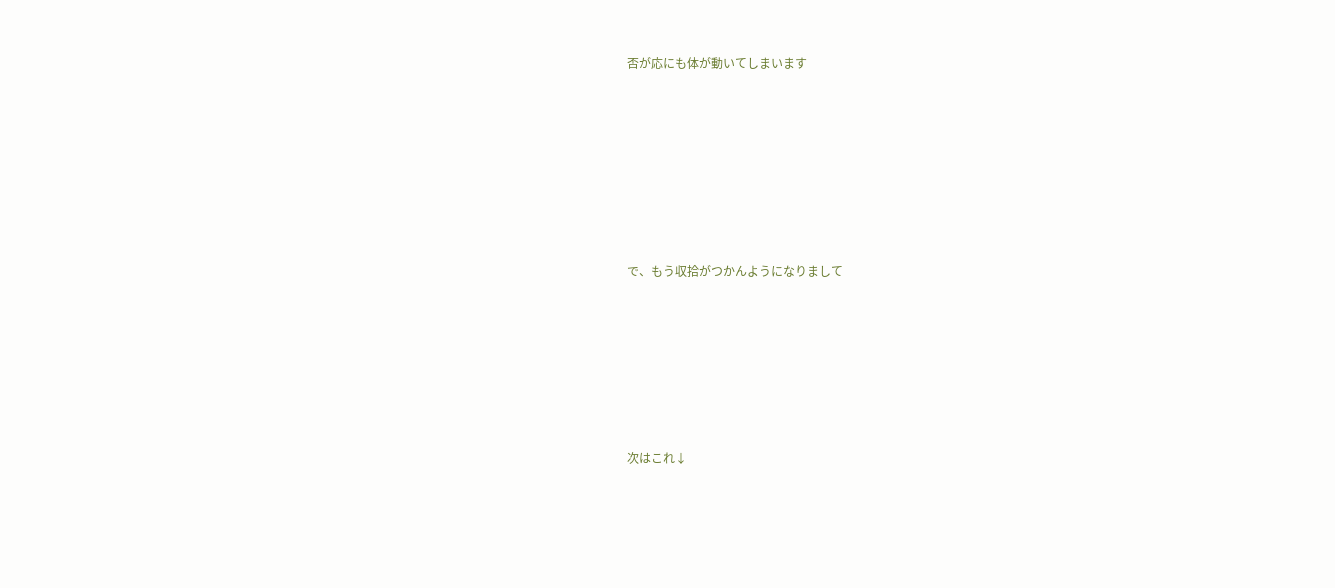否が応にも体が動いてしまいます









で、もう収拾がつかんようになりまして








次はこれ↓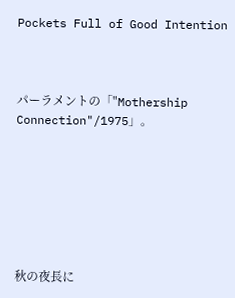Pockets Full of Good Intention



パーラメントの「"Mothership Connection"/1975」。







秋の夜長に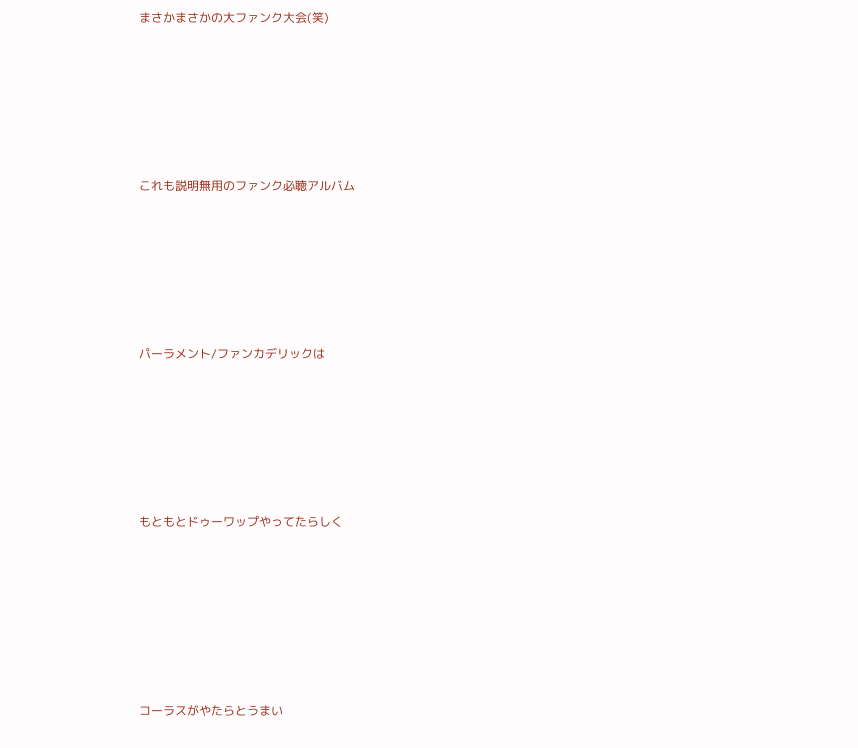まさかまさかの大ファンク大会(笑)







これも説明無用のファンク必聴アルバム







パーラメント/ファンカデリックは







もともとドゥーワップやってたらしく








コーラスがやたらとうまい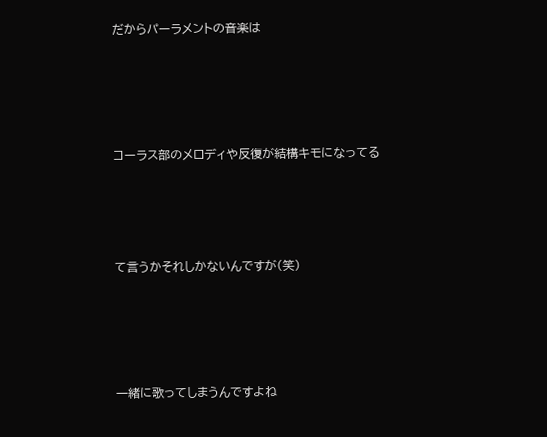だからパーラメントの音楽は








コーラス部のメロディや反復が結構キモになってる







て言うかそれしかないんですが(笑)








一緒に歌ってしまうんですよね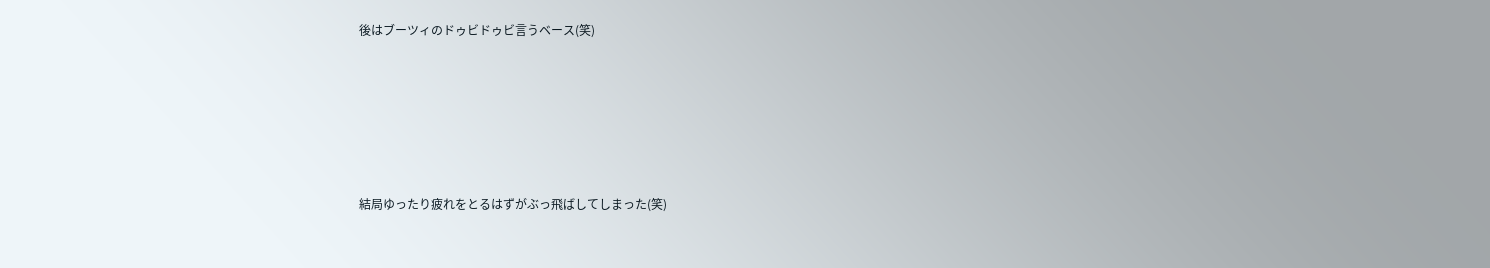後はブーツィのドゥビドゥビ言うベース(笑)








結局ゆったり疲れをとるはずがぶっ飛ばしてしまった(笑)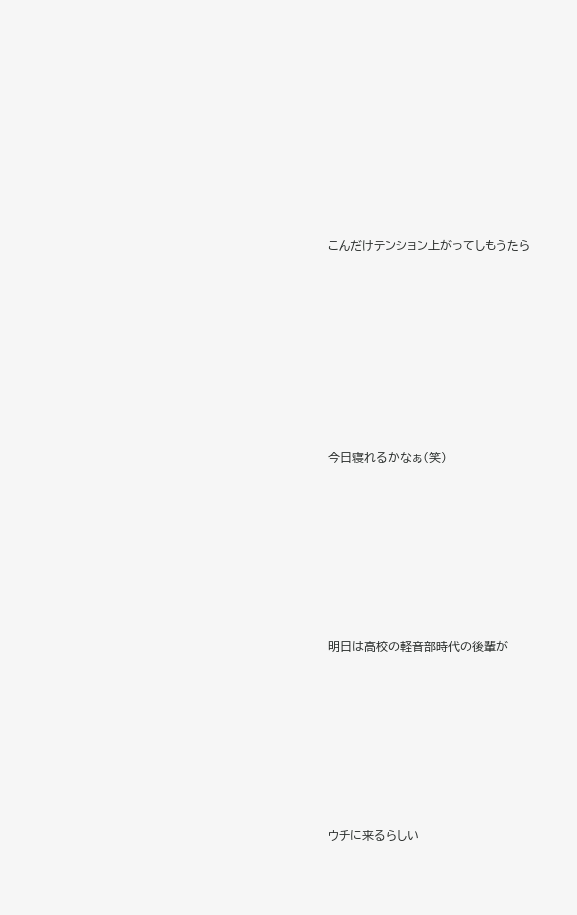こんだけテンション上がってしもうたら








今日寝れるかなぁ(笑)







明日は高校の軽音部時代の後輩が







ウチに来るらしい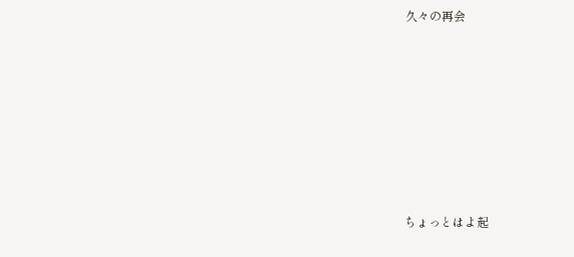久々の再会







ちょっとはよ起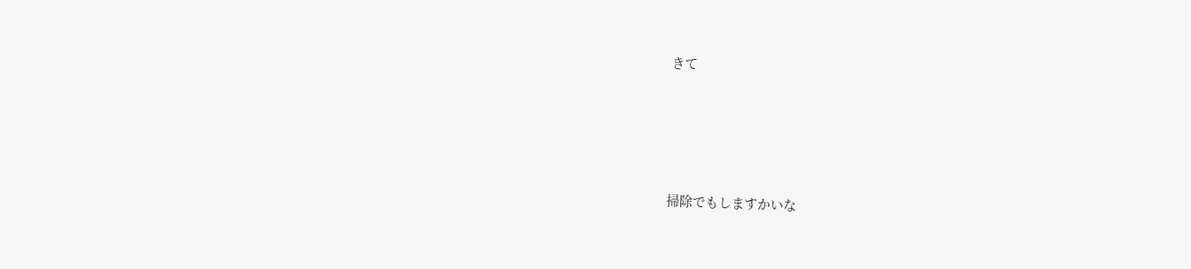きて







掃除でもしますかいな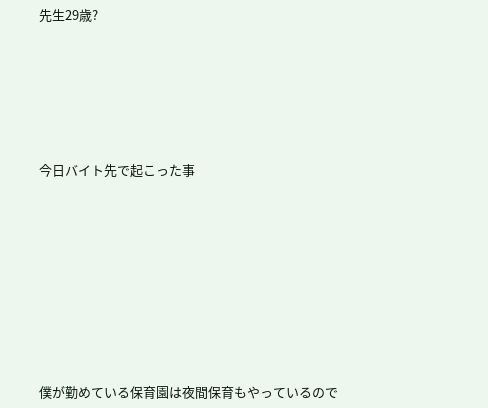先生29歳?






今日バイト先で起こった事









僕が勤めている保育園は夜間保育もやっているので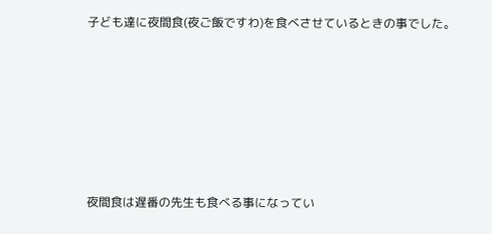子ども達に夜間食(夜ご飯ですわ)を食べさせているときの事でした。








夜間食は遅番の先生も食べる事になってい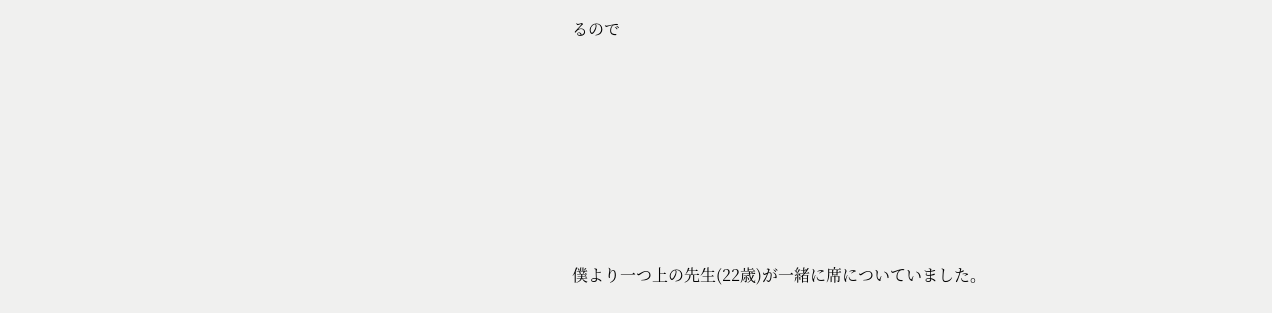るので








僕より一つ上の先生(22歳)が一緒に席についていました。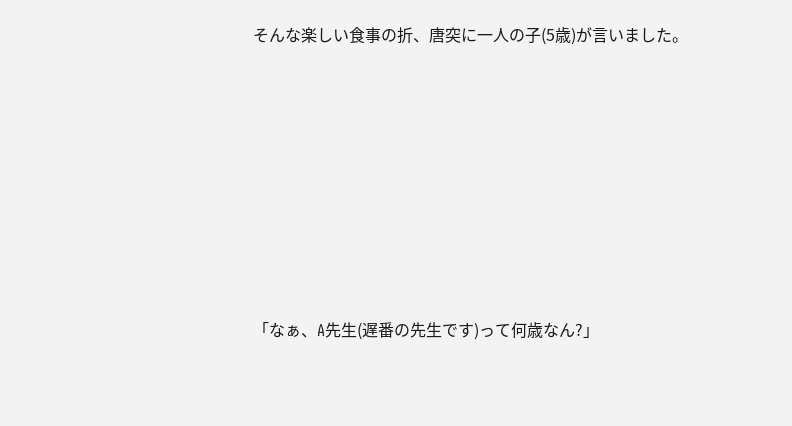そんな楽しい食事の折、唐突に一人の子(5歳)が言いました。








「なぁ、A先生(遅番の先生です)って何歳なん?」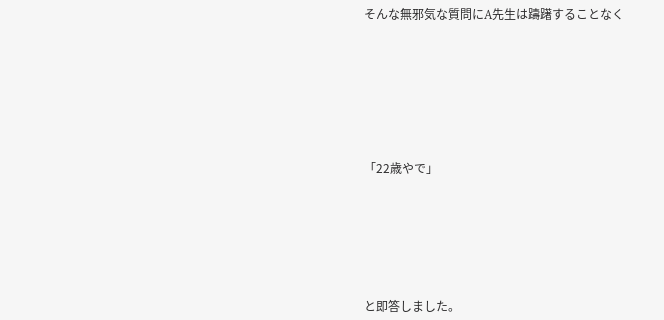そんな無邪気な質問にA先生は躊躇することなく








「22歳やで」







と即答しました。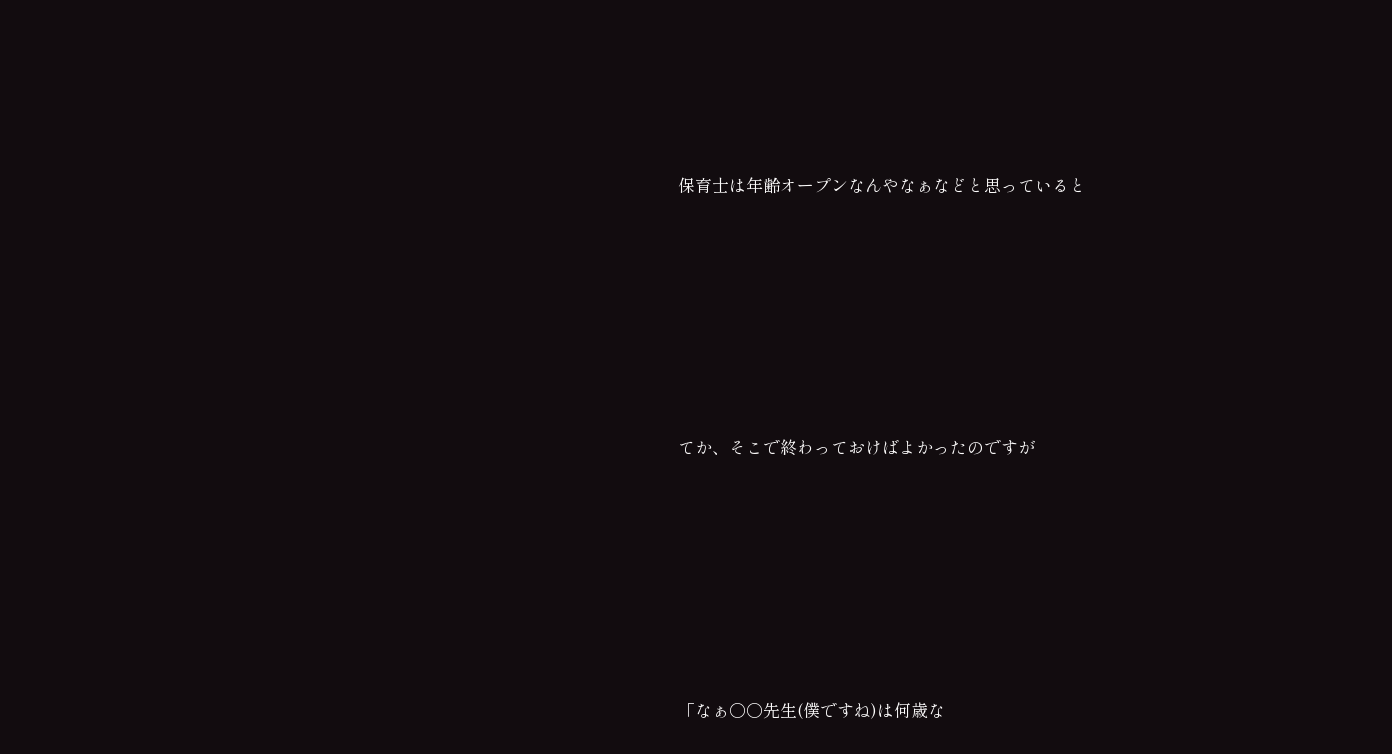保育士は年齢オープンなんやなぁなどと思っていると








てか、そこで終わっておけばよかったのですが








「なぁ○○先生(僕ですね)は何歳な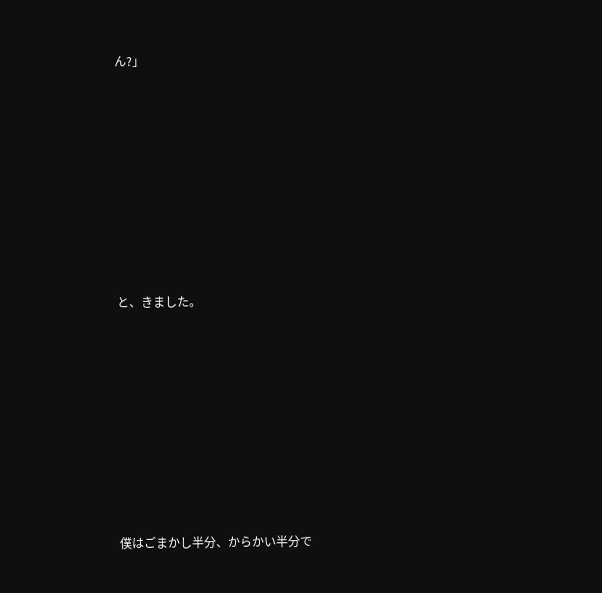ん?」








と、きました。








僕はごまかし半分、からかい半分で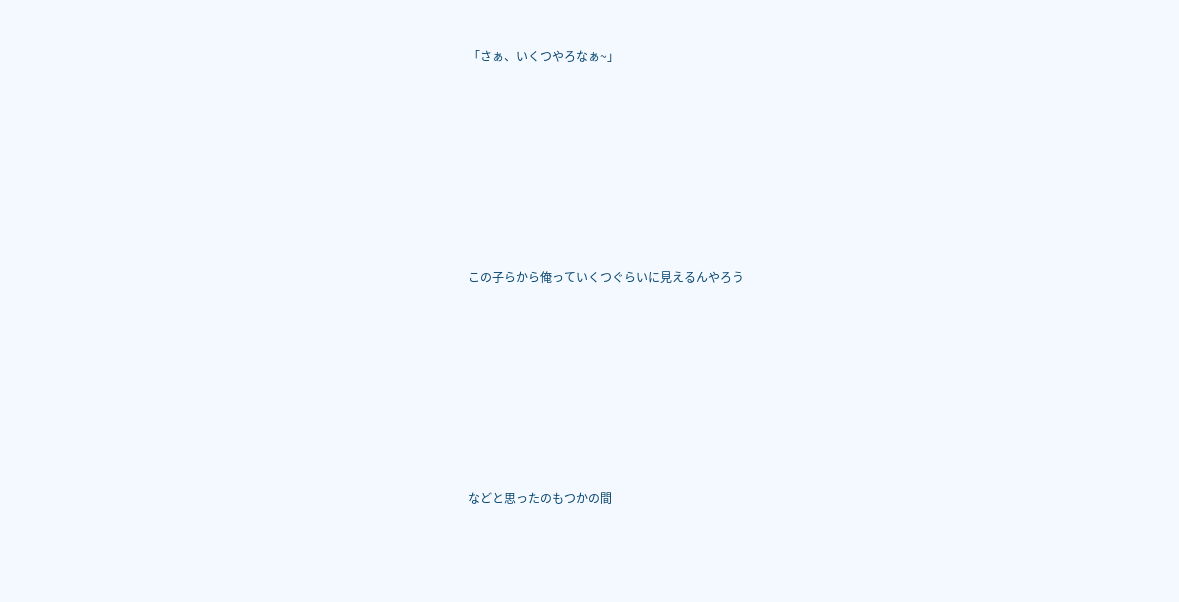「さぁ、いくつやろなぁ~」








この子らから俺っていくつぐらいに見えるんやろう








などと思ったのもつかの間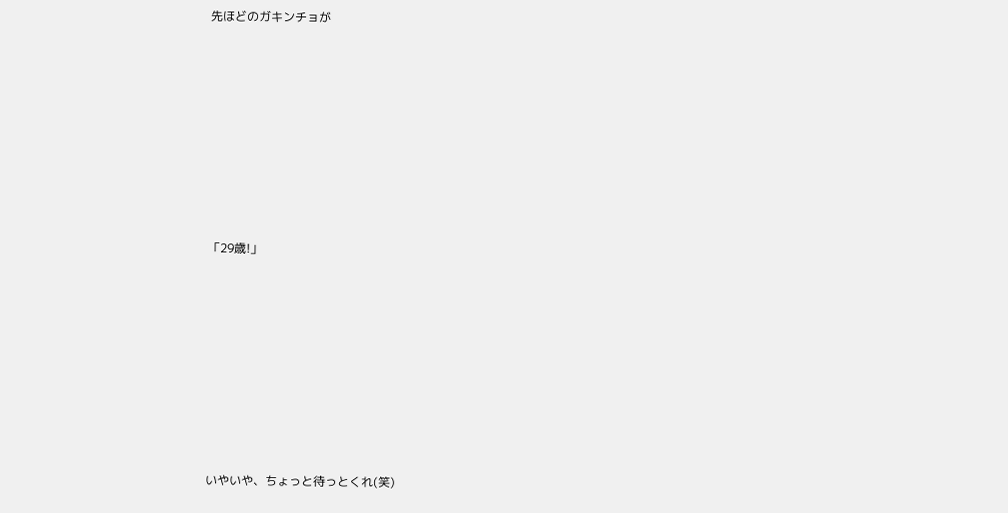先ほどのガキンチョが








「29歳!」








いやいや、ちょっと待っとくれ(笑)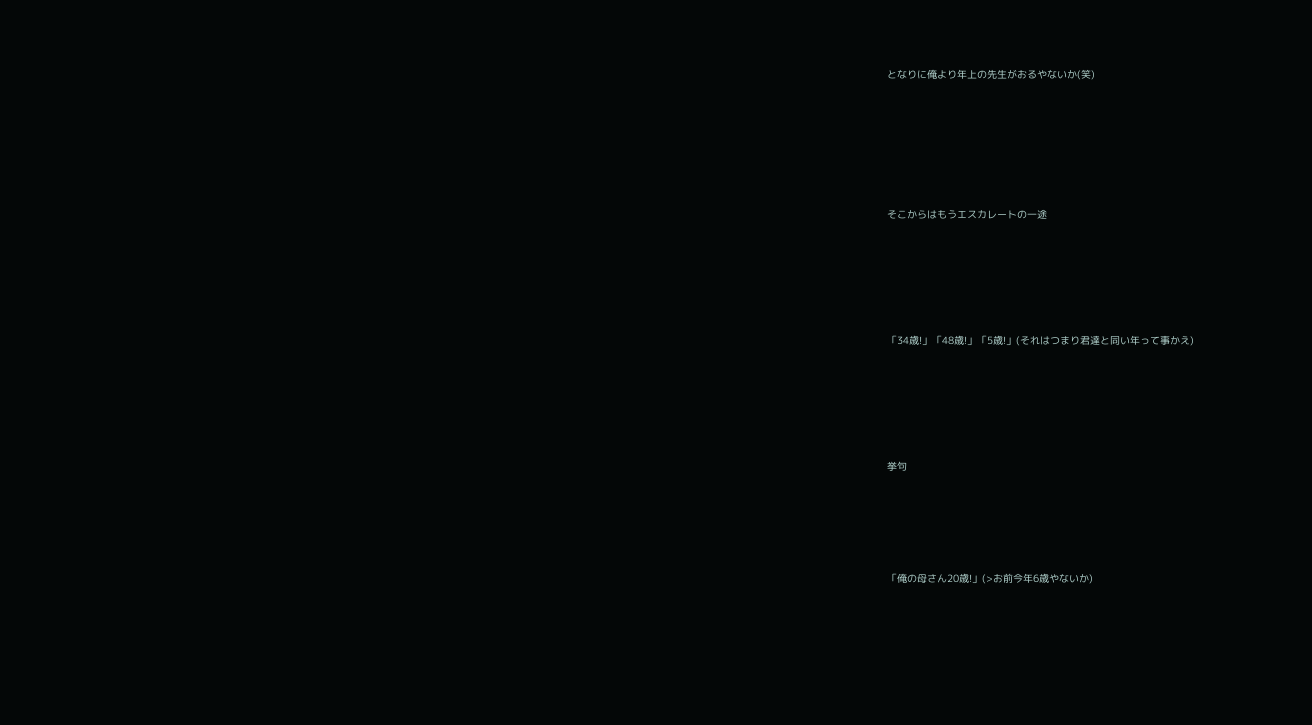となりに俺より年上の先生がおるやないか(笑)









そこからはもうエスカレートの一途








「34歳!」「48歳!」「5歳!」(それはつまり君達と同い年って事かえ)








挙句







「俺の母さん20歳!」(>お前今年6歳やないか)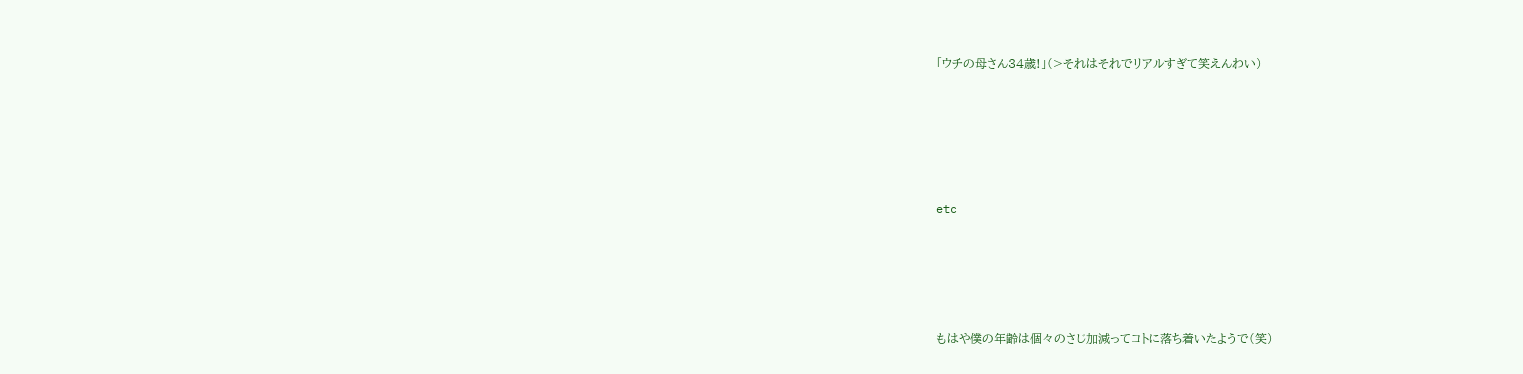「ウチの母さん34歳!」(>それはそれでリアルすぎて笑えんわい)








etc







もはや僕の年齢は個々のさじ加減ってコトに落ち着いたようで(笑)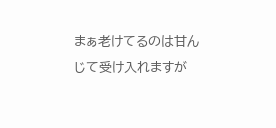まぁ老けてるのは甘んじて受け入れますが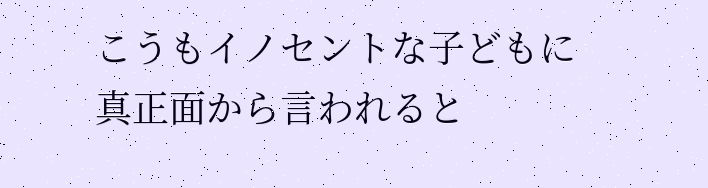こうもイノセントな子どもに真正面から言われると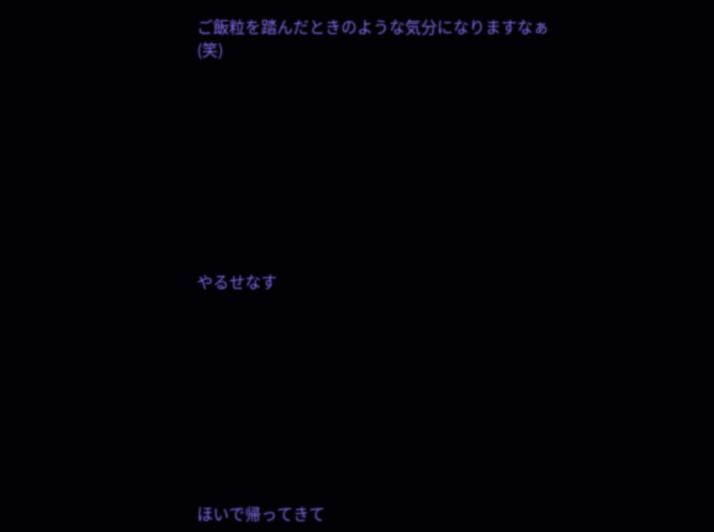ご飯粒を踏んだときのような気分になりますなぁ(笑)









やるせなす









ほいで帰ってきて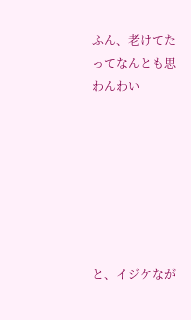ふん、老けてたってなんとも思わんわい







と、イジケなが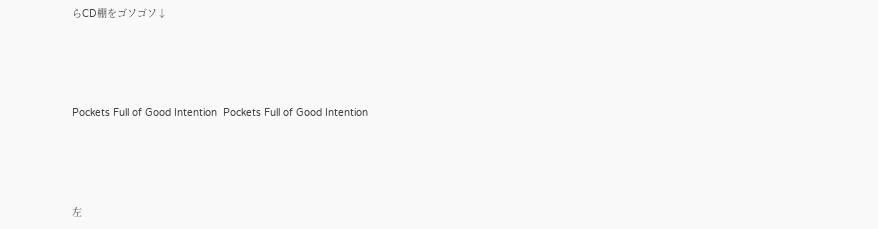らCD棚をゴソゴソ↓




Pockets Full of Good Intention  Pockets Full of Good Intention




左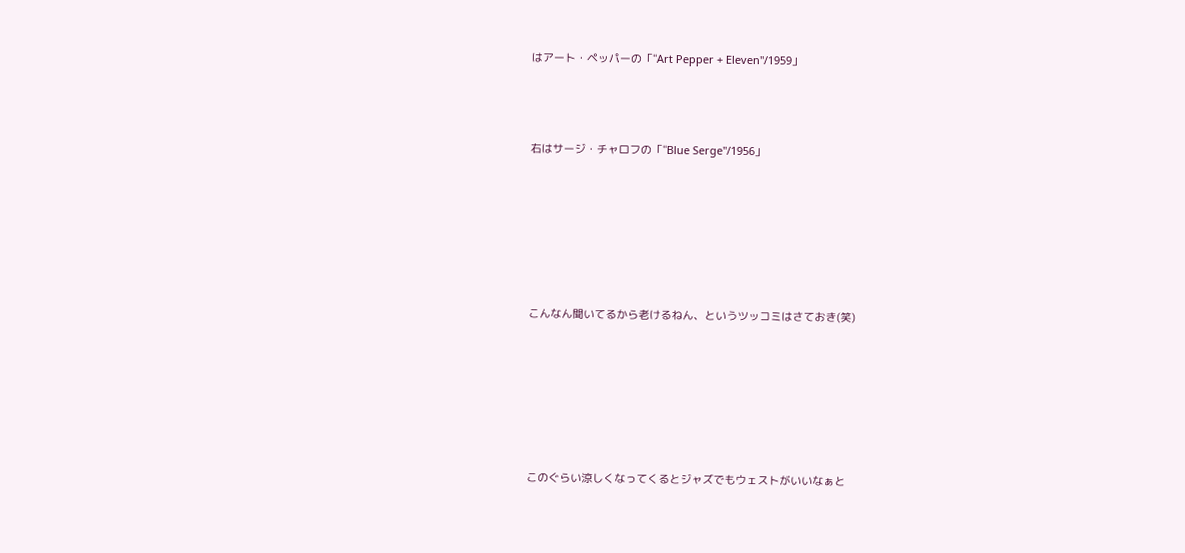はアート・ペッパーの「"Art Pepper + Eleven"/1959」




右はサージ・チャロフの「"Blue Serge"/1956」








こんなん聞いてるから老けるねん、というツッコミはさておき(笑)








このぐらい涼しくなってくるとジャズでもウェストがいいなぁと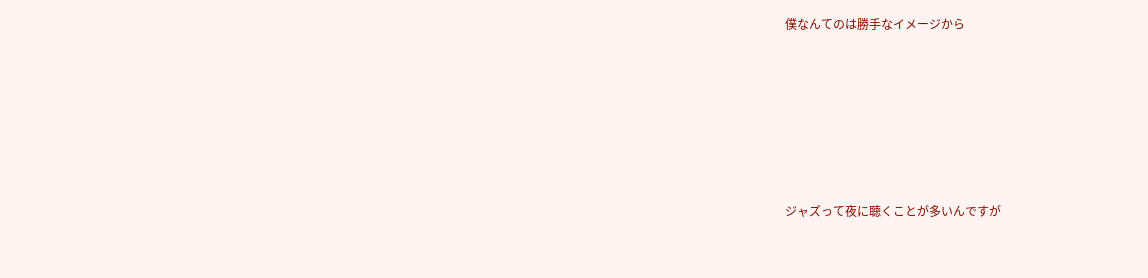僕なんてのは勝手なイメージから








ジャズって夜に聴くことが多いんですが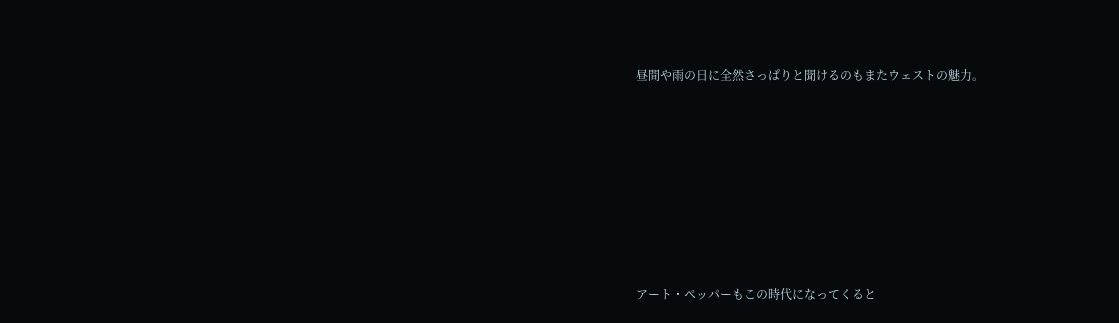昼間や雨の日に全然さっぱりと聞けるのもまたウェストの魅力。








アート・ペッパーもこの時代になってくると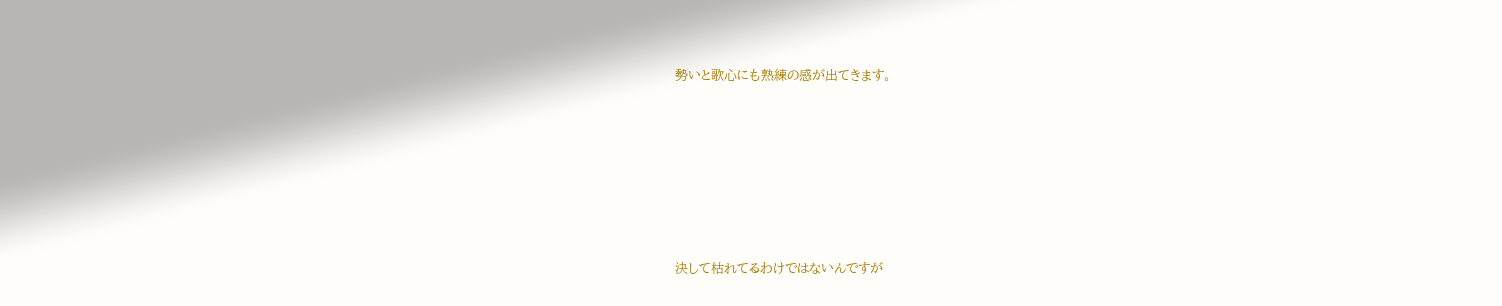勢いと歌心にも熟練の感が出てきます。








決して枯れてるわけではないんですが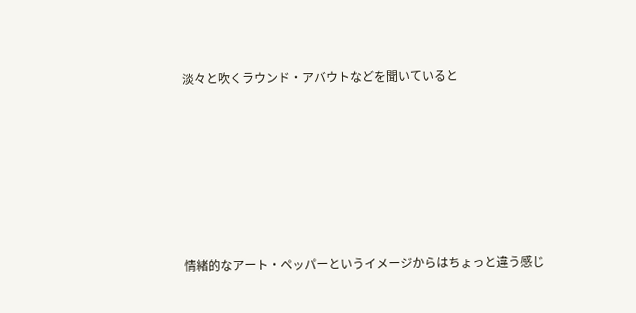淡々と吹くラウンド・アバウトなどを聞いていると








情緒的なアート・ペッパーというイメージからはちょっと違う感じ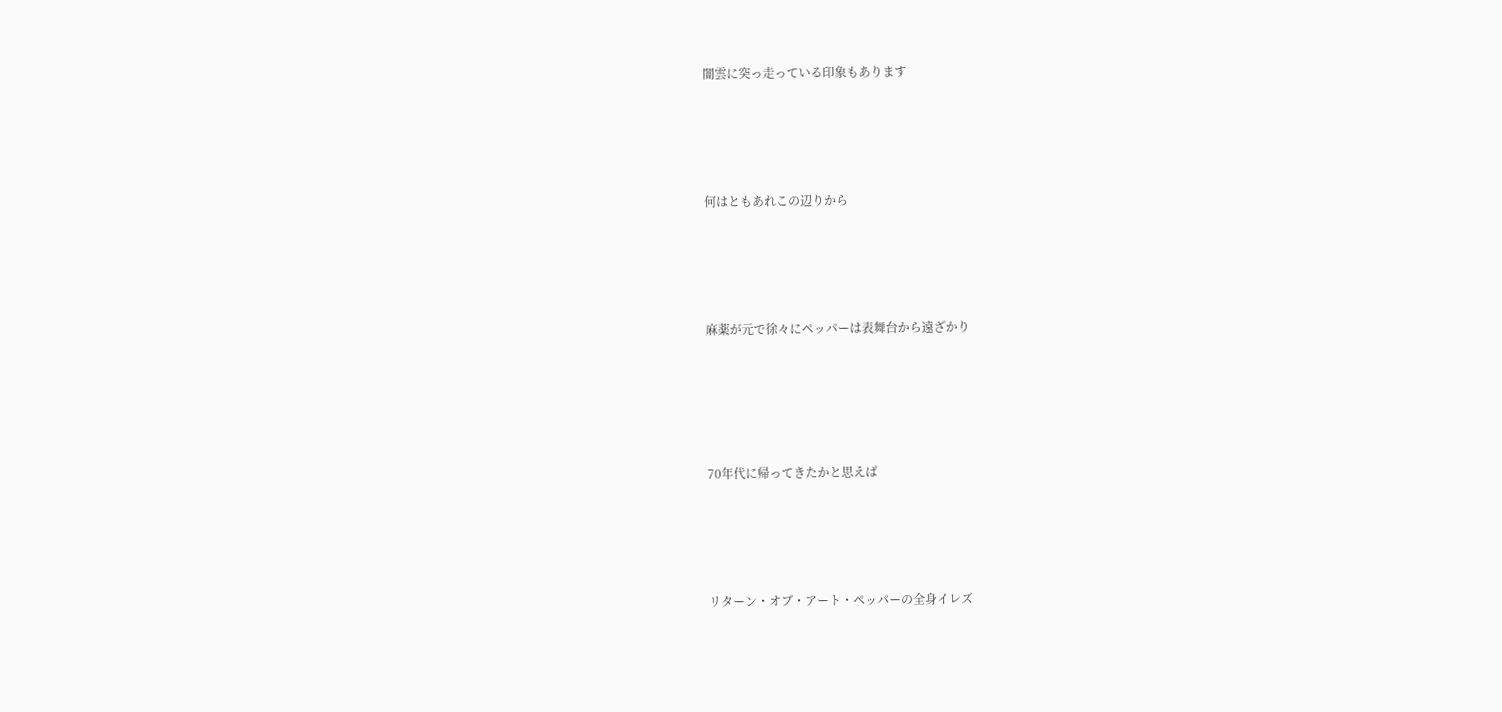闇雲に突っ走っている印象もあります







何はともあれこの辺りから







麻薬が元で徐々にペッパーは表舞台から遠ざかり








70年代に帰ってきたかと思えば







リターン・オブ・アート・ペッパーの全身イレズ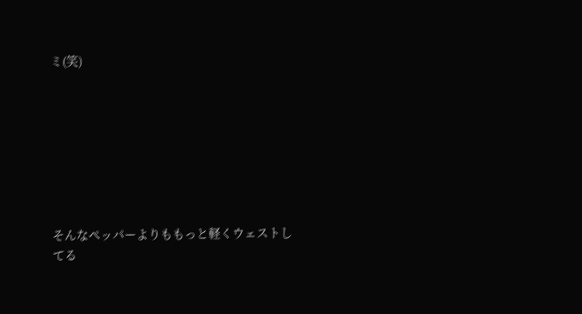ミ(笑)








そんなペッパーよりももっと軽くウェストしてる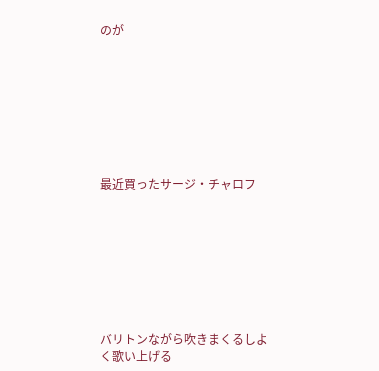のが








最近買ったサージ・チャロフ








バリトンながら吹きまくるしよく歌い上げる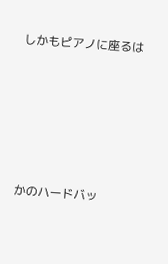しかもピアノに座るは








かのハードバッ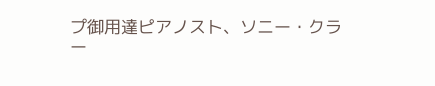プ御用達ピアノスト、ソニー・クラー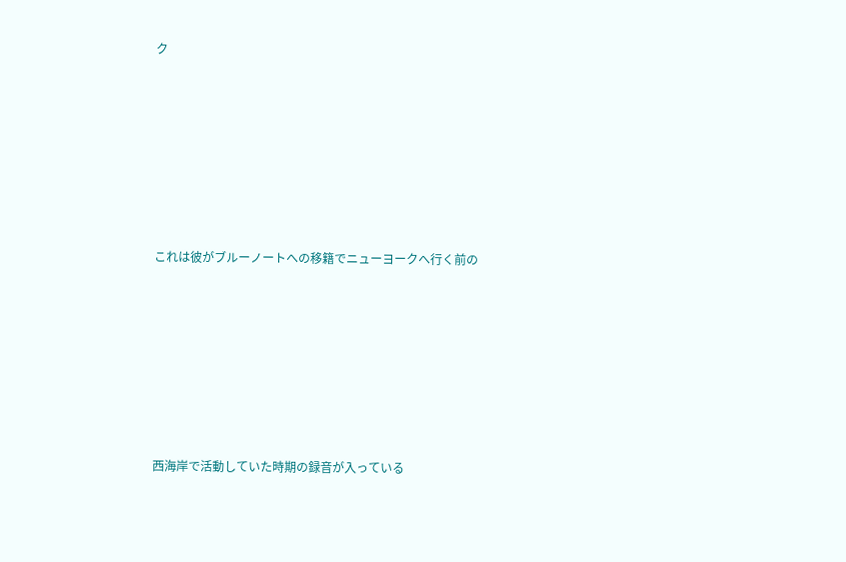ク








これは彼がブルーノートへの移籍でニューヨークへ行く前の








西海岸で活動していた時期の録音が入っている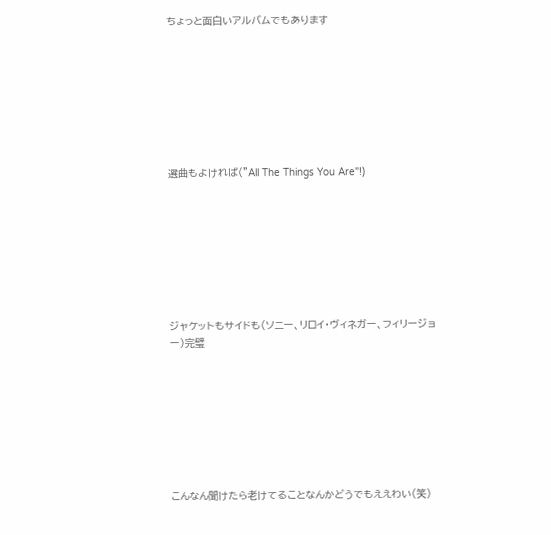ちょっと面白いアルバムでもあります








選曲もよければ("All The Things You Are"!)








ジャケットもサイドも(ソニー、リロイ・ヴィネガー、フィリージョー)完璧








こんなん聞けたら老けてることなんかどうでもええわい(笑)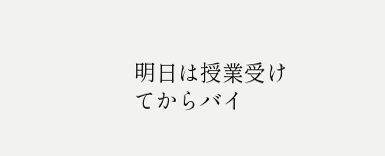明日は授業受けてからバイ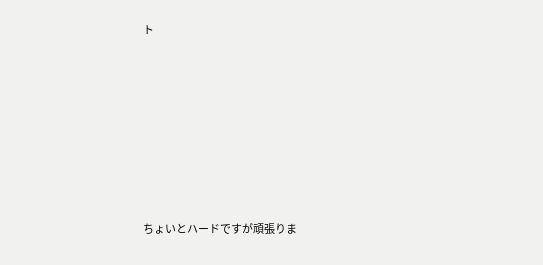ト







ちょいとハードですが頑張りま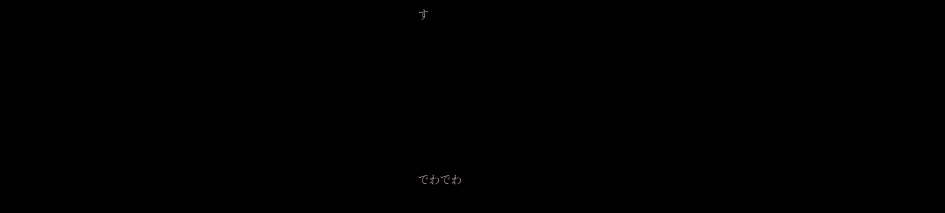す







でわでわ